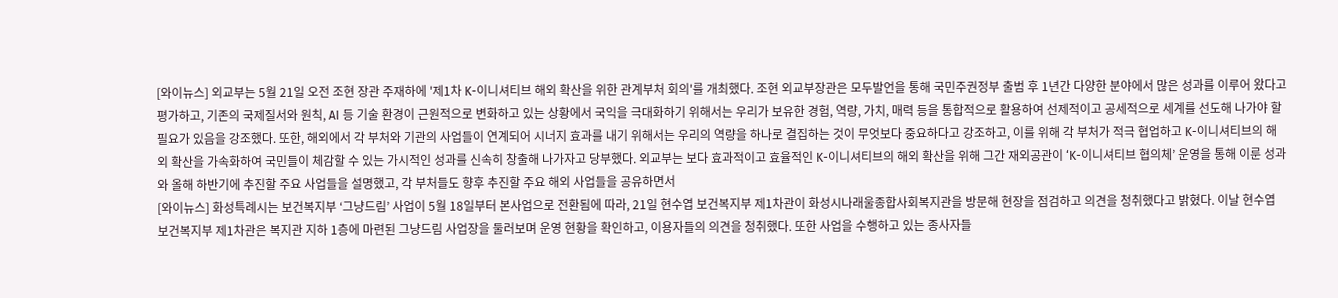[와이뉴스] 외교부는 5월 21일 오전 조현 장관 주재하에 '제1차 K-이니셔티브 해외 확산을 위한 관계부처 회의'를 개최했다. 조현 외교부장관은 모두발언을 통해 국민주권정부 출범 후 1년간 다양한 분야에서 많은 성과를 이루어 왔다고 평가하고, 기존의 국제질서와 원칙, AI 등 기술 환경이 근원적으로 변화하고 있는 상황에서 국익을 극대화하기 위해서는 우리가 보유한 경험, 역량, 가치, 매력 등을 통합적으로 활용하여 선제적이고 공세적으로 세계를 선도해 나가야 할 필요가 있음을 강조했다. 또한, 해외에서 각 부처와 기관의 사업들이 연계되어 시너지 효과를 내기 위해서는 우리의 역량을 하나로 결집하는 것이 무엇보다 중요하다고 강조하고, 이를 위해 각 부처가 적극 협업하고 K-이니셔티브의 해외 확산을 가속화하여 국민들이 체감할 수 있는 가시적인 성과를 신속히 창출해 나가자고 당부했다. 외교부는 보다 효과적이고 효율적인 K-이니셔티브의 해외 확산을 위해 그간 재외공관이 ‘K-이니셔티브 협의체’ 운영을 통해 이룬 성과와 올해 하반기에 추진할 주요 사업들을 설명했고, 각 부처들도 향후 추진할 주요 해외 사업들을 공유하면서
[와이뉴스] 화성특례시는 보건복지부 ‘그냥드림’ 사업이 5월 18일부터 본사업으로 전환됨에 따라, 21일 현수엽 보건복지부 제1차관이 화성시나래울종합사회복지관을 방문해 현장을 점검하고 의견을 청취했다고 밝혔다. 이날 현수엽 보건복지부 제1차관은 복지관 지하 1층에 마련된 그냥드림 사업장을 둘러보며 운영 현황을 확인하고, 이용자들의 의견을 청취했다. 또한 사업을 수행하고 있는 종사자들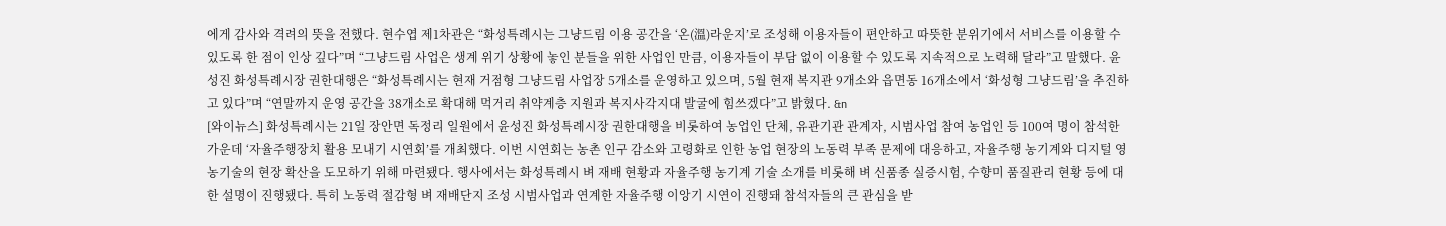에게 감사와 격려의 뜻을 전했다. 현수엽 제1차관은 “화성특례시는 그냥드림 이용 공간을 ‘온(溫)라운지’로 조성해 이용자들이 편안하고 따뜻한 분위기에서 서비스를 이용할 수 있도록 한 점이 인상 깊다”며 “그냥드림 사업은 생계 위기 상황에 놓인 분들을 위한 사업인 만큼, 이용자들이 부담 없이 이용할 수 있도록 지속적으로 노력해 달라”고 말했다. 윤성진 화성특례시장 권한대행은 “화성특례시는 현재 거점형 그냥드림 사업장 5개소를 운영하고 있으며, 5월 현재 복지관 9개소와 읍면동 16개소에서 ‘화성형 그냥드림’을 추진하고 있다”며 “연말까지 운영 공간을 38개소로 확대해 먹거리 취약계층 지원과 복지사각지대 발굴에 힘쓰겠다”고 밝혔다. &n
[와이뉴스] 화성특례시는 21일 장안면 독정리 일원에서 윤성진 화성특례시장 권한대행을 비롯하여 농업인 단체, 유관기관 관계자, 시범사업 참여 농업인 등 100여 명이 참석한 가운데 ‘자율주행장치 활용 모내기 시연회’를 개최했다. 이번 시연회는 농촌 인구 감소와 고령화로 인한 농업 현장의 노동력 부족 문제에 대응하고, 자율주행 농기계와 디지털 영농기술의 현장 확산을 도모하기 위해 마련됐다. 행사에서는 화성특례시 벼 재배 현황과 자율주행 농기계 기술 소개를 비롯해 벼 신품종 실증시험, 수향미 품질관리 현황 등에 대한 설명이 진행됐다. 특히 노동력 절감형 벼 재배단지 조성 시범사업과 연계한 자율주행 이앙기 시연이 진행돼 참석자들의 큰 관심을 받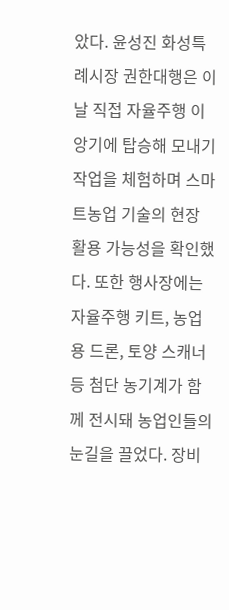았다. 윤성진 화성특례시장 권한대행은 이날 직접 자율주행 이앙기에 탑승해 모내기 작업을 체험하며 스마트농업 기술의 현장 활용 가능성을 확인했다. 또한 행사장에는 자율주행 키트, 농업용 드론, 토양 스캐너 등 첨단 농기계가 함께 전시돼 농업인들의 눈길을 끌었다. 장비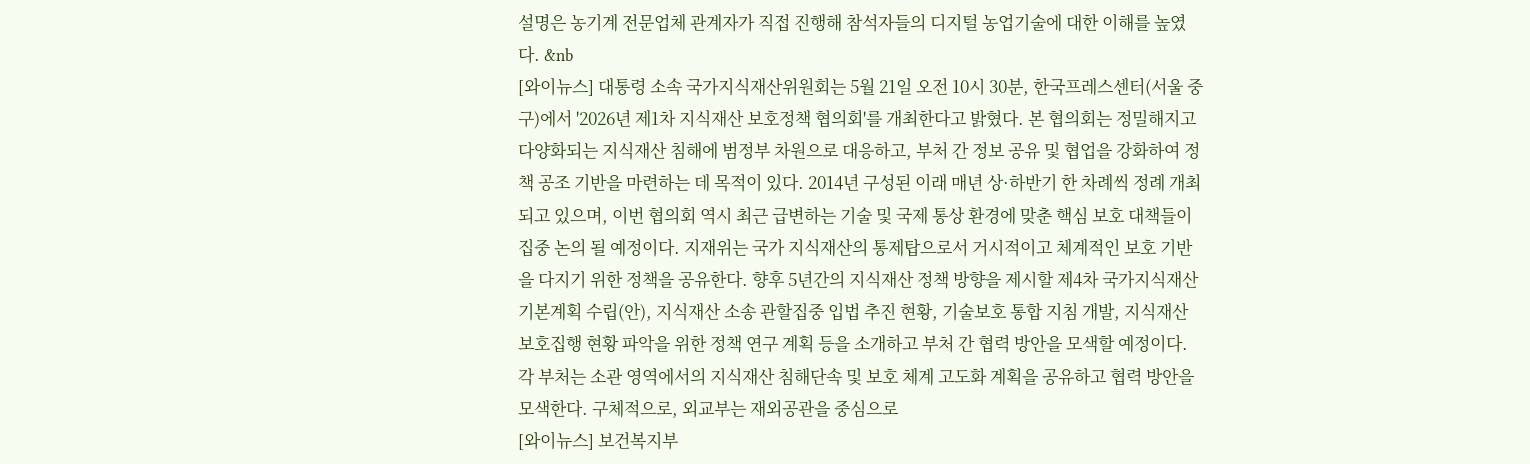설명은 농기계 전문업체 관계자가 직접 진행해 참석자들의 디지털 농업기술에 대한 이해를 높였다. &nb
[와이뉴스] 대통령 소속 국가지식재산위원회는 5월 21일 오전 10시 30분, 한국프레스센터(서울 중구)에서 '2026년 제1차 지식재산 보호정책 협의회'를 개최한다고 밝혔다. 본 협의회는 정밀해지고 다양화되는 지식재산 침해에 범정부 차원으로 대응하고, 부처 간 정보 공유 및 협업을 강화하여 정책 공조 기반을 마련하는 데 목적이 있다. 2014년 구성된 이래 매년 상·하반기 한 차례씩 정례 개최되고 있으며, 이번 협의회 역시 최근 급변하는 기술 및 국제 통상 환경에 맞춘 핵심 보호 대책들이 집중 논의 될 예정이다. 지재위는 국가 지식재산의 통제탑으로서 거시적이고 체계적인 보호 기반을 다지기 위한 정책을 공유한다. 향후 5년간의 지식재산 정책 방향을 제시할 제4차 국가지식재산 기본계획 수립(안), 지식재산 소송 관할집중 입법 추진 현황, 기술보호 통합 지침 개발, 지식재산 보호집행 현황 파악을 위한 정책 연구 계획 등을 소개하고 부처 간 협력 방안을 모색할 예정이다. 각 부처는 소관 영역에서의 지식재산 침해단속 및 보호 체계 고도화 계획을 공유하고 협력 방안을 모색한다. 구체적으로, 외교부는 재외공관을 중심으로
[와이뉴스] 보건복지부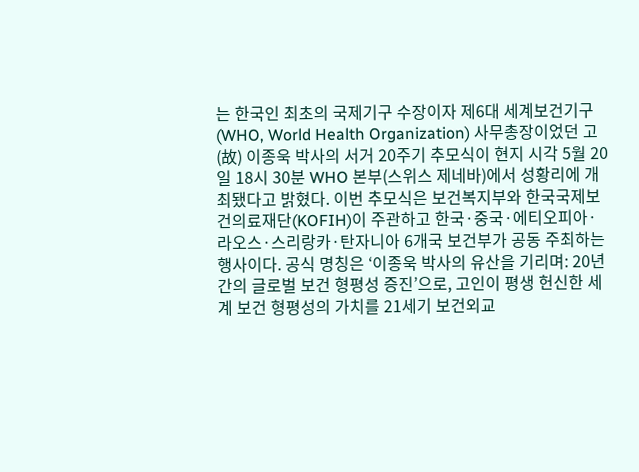는 한국인 최초의 국제기구 수장이자 제6대 세계보건기구(WHO, World Health Organization) 사무총장이었던 고(故) 이종욱 박사의 서거 20주기 추모식이 현지 시각 5월 20일 18시 30분 WHO 본부(스위스 제네바)에서 성황리에 개최됐다고 밝혔다. 이번 추모식은 보건복지부와 한국국제보건의료재단(KOFIH)이 주관하고 한국·중국·에티오피아·라오스·스리랑카·탄자니아 6개국 보건부가 공동 주최하는 행사이다. 공식 명칭은 ‘이종욱 박사의 유산을 기리며: 20년간의 글로벌 보건 형평성 증진’으로, 고인이 평생 헌신한 세계 보건 형평성의 가치를 21세기 보건외교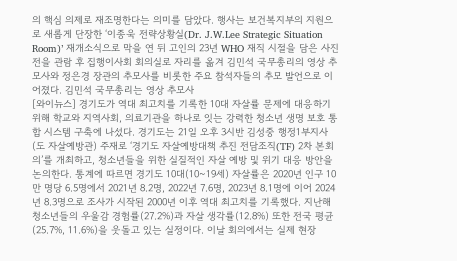의 핵심 의제로 재조명한다는 의미를 담았다. 행사는 보건복지부의 지원으로 새롭게 단장한 ‘이종욱 전략상황실(Dr. J.W.Lee Strategic Situation Room)’ 재개소식으로 막을 연 뒤 고인의 23년 WHO 재직 시절을 담은 사진전을 관람 후 집행이사회 회의실로 자리를 옮겨 김민석 국무총리의 영상 추모사와 정은경 장관의 추모사를 비롯한 주요 참석자들의 추모 발언으로 이어졌다. 김민석 국무총리는 영상 추모사
[와이뉴스] 경기도가 역대 최고치를 기록한 10대 자살률 문제에 대응하기 위해 학교와 지역사회, 의료기관을 하나로 잇는 강력한 청소년 생명 보호 통합 시스템 구축에 나섰다. 경기도는 21일 오후 3시반 김성중 행정1부지사(도 자살예방관) 주재로 ‘경기도 자살예방대책 추진 전담조직(TF) 2차 본회의’를 개최하고, 청소년들을 위한 실질적인 자살 예방 및 위기 대응 방안을 논의한다. 통계에 따르면 경기도 10대(10~19세) 자살률은 2020년 인구 10만 명당 6.5명에서 2021년 8.2명, 2022년 7.6명, 2023년 8.1명에 이어 2024년 8.3명으로 조사가 시작된 2000년 이후 역대 최고치를 기록했다. 지난해 청소년들의 우울감 경험률(27.2%)과 자살 생각률(12.8%) 또한 전국 평균(25.7%, 11.6%)을 웃돌고 있는 실정이다. 이날 회의에서는 실제 현장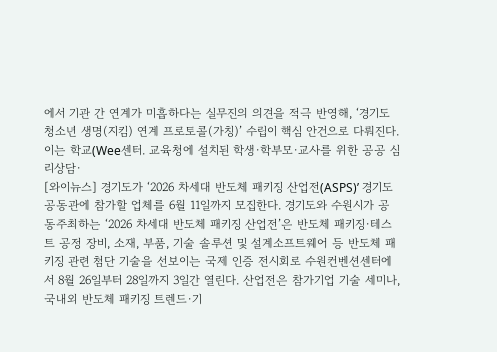에서 기관 간 연계가 미흡하다는 실무진의 의견을 적극 반영해, ‘경기도 청소년 생명(지킴) 연계 프로토콜(가칭)’ 수립이 핵심 안건으로 다뤄진다. 이는 학교(Wee센터. 교육청에 설치된 학생·학부모·교사를 위한 공공 심리상담·
[와이뉴스] 경기도가 ‘2026 차세대 반도체 패키징 산업전(ASPS)’ 경기도 공동관에 참가할 업체를 6월 11일까지 모집한다. 경기도와 수원시가 공동주최하는 ‘2026 차세대 반도체 패키징 산업전’은 반도체 패키징·테스트 공정 장비, 소재, 부품, 기술 솔루션 및 설계소프트웨어 등 반도체 패키징 관련 첨단 기술을 선보이는 국제 인증 전시회로 수원컨벤션센터에서 8월 26일부터 28일까지 3일간 열린다. 산업전은 참가기업 기술 세미나, 국내외 반도체 패키징 트렌드·기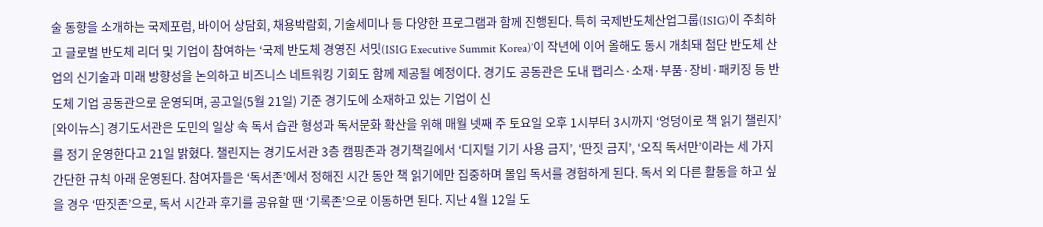술 동향을 소개하는 국제포럼, 바이어 상담회, 채용박람회, 기술세미나 등 다양한 프로그램과 함께 진행된다. 특히 국제반도체산업그룹(ISIG)이 주최하고 글로벌 반도체 리더 및 기업이 참여하는 ‘국제 반도체 경영진 서밋(ISIG Executive Summit Korea)’이 작년에 이어 올해도 동시 개최돼 첨단 반도체 산업의 신기술과 미래 방향성을 논의하고 비즈니스 네트워킹 기회도 함께 제공될 예정이다. 경기도 공동관은 도내 팹리스·소재·부품·장비·패키징 등 반도체 기업 공동관으로 운영되며, 공고일(5월 21일) 기준 경기도에 소재하고 있는 기업이 신
[와이뉴스] 경기도서관은 도민의 일상 속 독서 습관 형성과 독서문화 확산을 위해 매월 넷째 주 토요일 오후 1시부터 3시까지 ‘엉덩이로 책 읽기 챌린지’를 정기 운영한다고 21일 밝혔다. 챌린지는 경기도서관 3층 캠핑존과 경기책길에서 ‘디지털 기기 사용 금지’, ‘딴짓 금지’, ‘오직 독서만’이라는 세 가지 간단한 규칙 아래 운영된다. 참여자들은 ‘독서존’에서 정해진 시간 동안 책 읽기에만 집중하며 몰입 독서를 경험하게 된다. 독서 외 다른 활동을 하고 싶을 경우 ‘딴짓존’으로, 독서 시간과 후기를 공유할 땐 ‘기록존’으로 이동하면 된다. 지난 4월 12일 도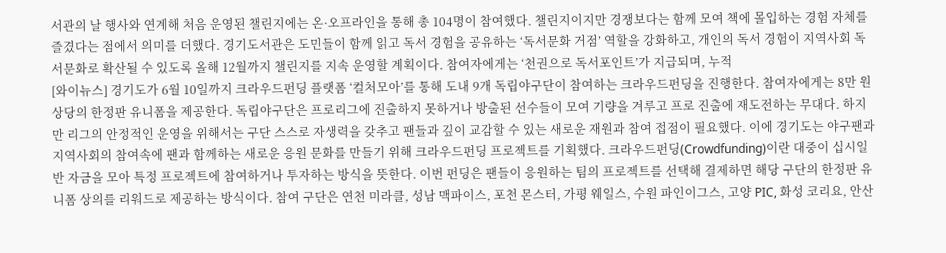서관의 날 행사와 연계해 처음 운영된 챌린지에는 온·오프라인을 통해 총 104명이 참여했다. 챌린지이지만 경쟁보다는 함께 모여 책에 몰입하는 경험 자체를 즐겼다는 점에서 의미를 더했다. 경기도서관은 도민들이 함께 읽고 독서 경험을 공유하는 ‘독서문화 거점’ 역할을 강화하고, 개인의 독서 경험이 지역사회 독서문화로 확산될 수 있도록 올해 12월까지 챌린지를 지속 운영할 계획이다. 참여자에게는 ‘천권으로 독서포인트’가 지급되며, 누적
[와이뉴스] 경기도가 6월 10일까지 크라우드펀딩 플랫폼 ‘컬처모아’를 통해 도내 9개 독립야구단이 참여하는 크라우드펀딩을 진행한다. 참여자에게는 8만 원 상당의 한정판 유니폼을 제공한다. 독립야구단은 프로리그에 진출하지 못하거나 방출된 선수들이 모여 기량을 겨루고 프로 진출에 재도전하는 무대다. 하지만 리그의 안정적인 운영을 위해서는 구단 스스로 자생력을 갖추고 팬들과 깊이 교감할 수 있는 새로운 재원과 참여 접점이 필요했다. 이에 경기도는 야구팬과 지역사회의 참여속에 팬과 함께하는 새로운 응원 문화를 만들기 위해 크라우드펀딩 프로젝트를 기획했다. 크라우드펀딩(Crowdfunding)이란 대중이 십시일반 자금을 모아 특정 프로젝트에 참여하거나 투자하는 방식을 뜻한다. 이번 펀딩은 팬들이 응원하는 팀의 프로젝트를 선택해 결제하면 해당 구단의 한정판 유니폼 상의를 리워드로 제공하는 방식이다. 참여 구단은 연천 미라클, 성남 맥파이스, 포천 몬스터, 가평 웨일스, 수원 파인이그스, 고양 PIC, 화성 코리요, 안산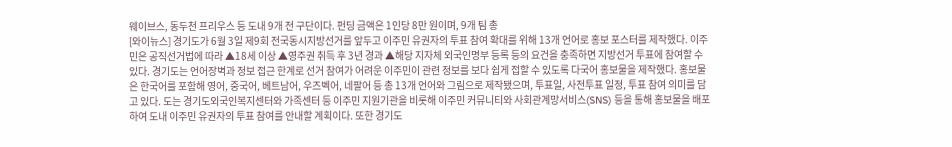웨이브스, 동두천 프리우스 등 도내 9개 전 구단이다. 펀딩 금액은 1인당 8만 원이며, 9개 팀 총
[와이뉴스] 경기도가 6월 3일 제9회 전국동시지방선거를 앞두고 이주민 유권자의 투표 참여 확대를 위해 13개 언어로 홍보 포스터를 제작했다. 이주민은 공직선거법에 따라 ▲18세 이상 ▲영주권 취득 후 3년 경과 ▲해당 지자체 외국인명부 등록 등의 요건을 충족하면 지방선거 투표에 참여할 수 있다. 경기도는 언어장벽과 정보 접근 한계로 선거 참여가 어려운 이주민이 관련 정보를 보다 쉽게 접할 수 있도록 다국어 홍보물을 제작했다. 홍보물은 한국어를 포함해 영어, 중국어, 베트남어, 우즈벡어, 네팔어 등 총 13개 언어와 그림으로 제작됐으며, 투표일, 사전투표 일정, 투표 참여 의미를 담고 있다. 도는 경기도외국인복지센터와 가족센터 등 이주민 지원기관을 비롯해 이주민 커뮤니티와 사회관계망서비스(SNS) 등을 통해 홍보물을 배포하여 도내 이주민 유권자의 투표 참여를 안내할 계획이다. 또한 경기도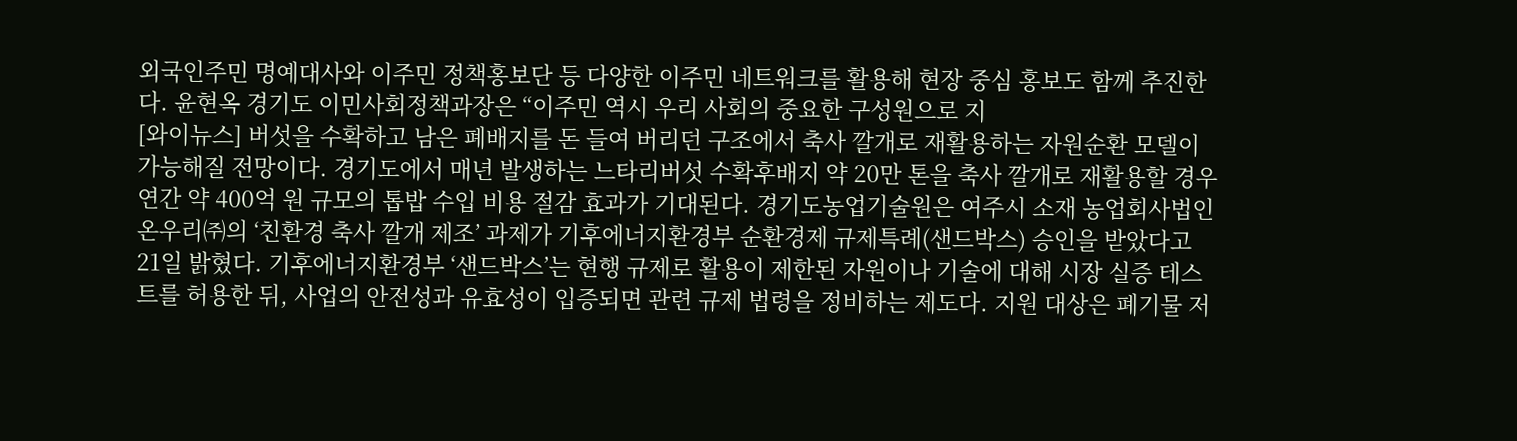외국인주민 명예대사와 이주민 정책홍보단 등 다양한 이주민 네트워크를 활용해 현장 중심 홍보도 함께 추진한다. 윤현옥 경기도 이민사회정책과장은 “이주민 역시 우리 사회의 중요한 구성원으로 지
[와이뉴스] 버섯을 수확하고 남은 폐배지를 돈 들여 버리던 구조에서 축사 깔개로 재활용하는 자원순환 모델이 가능해질 전망이다. 경기도에서 매년 발생하는 느타리버섯 수확후배지 약 20만 톤을 축사 깔개로 재활용할 경우 연간 약 400억 원 규모의 톱밥 수입 비용 절감 효과가 기대된다. 경기도농업기술원은 여주시 소재 농업회사법인 온우리㈜의 ‘친환경 축사 깔개 제조’ 과제가 기후에너지환경부 순환경제 규제특례(샌드박스) 승인을 받았다고 21일 밝혔다. 기후에너지환경부 ‘샌드박스’는 현행 규제로 활용이 제한된 자원이나 기술에 대해 시장 실증 테스트를 허용한 뒤, 사업의 안전성과 유효성이 입증되면 관련 규제 법령을 정비하는 제도다. 지원 대상은 폐기물 저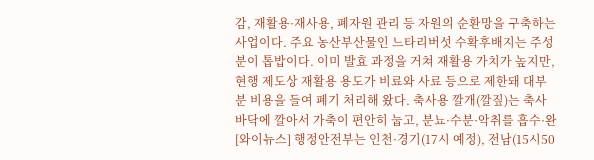감, 재활용·재사용, 폐자원 관리 등 자원의 순환망을 구축하는 사업이다. 주요 농산부산물인 느타리버섯 수확후배지는 주성분이 톱밥이다. 이미 발효 과정을 거쳐 재활용 가치가 높지만, 현행 제도상 재활용 용도가 비료와 사료 등으로 제한돼 대부분 비용을 들여 폐기 처리해 왔다. 축사용 깔개(깔짚)는 축사 바닥에 깔아서 가축이 편안히 눕고, 분뇨·수분·악취를 흡수·완
[와이뉴스] 행정안전부는 인천·경기(17시 예정), 전남(15시50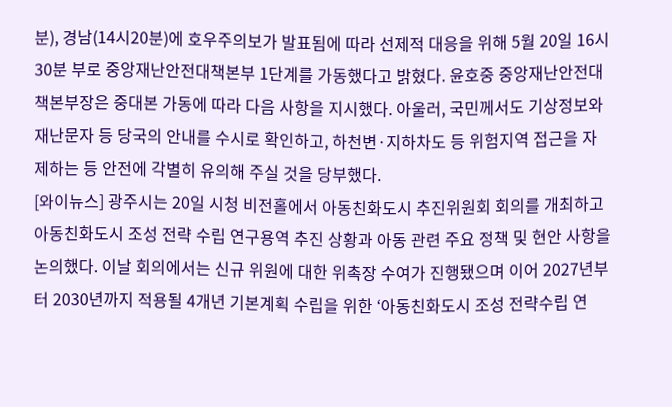분), 경남(14시20분)에 호우주의보가 발표됨에 따라 선제적 대응을 위해 5월 20일 16시30분 부로 중앙재난안전대책본부 1단계를 가동했다고 밝혔다. 윤호중 중앙재난안전대책본부장은 중대본 가동에 따라 다음 사항을 지시했다. 아울러, 국민께서도 기상정보와 재난문자 등 당국의 안내를 수시로 확인하고, 하천변·지하차도 등 위험지역 접근을 자제하는 등 안전에 각별히 유의해 주실 것을 당부했다.
[와이뉴스] 광주시는 20일 시청 비전홀에서 아동친화도시 추진위원회 회의를 개최하고 아동친화도시 조성 전략 수립 연구용역 추진 상황과 아동 관련 주요 정책 및 현안 사항을 논의했다. 이날 회의에서는 신규 위원에 대한 위촉장 수여가 진행됐으며 이어 2027년부터 2030년까지 적용될 4개년 기본계획 수립을 위한 ‘아동친화도시 조성 전략수립 연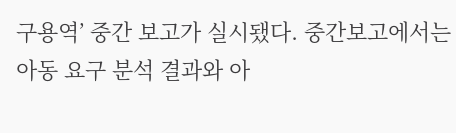구용역’ 중간 보고가 실시됐다. 중간보고에서는 아동 요구 분석 결과와 아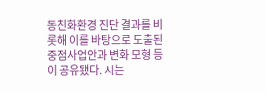동친화환경 진단 결과를 비롯해 이를 바탕으로 도출된 중점사업안과 변화 모형 등이 공유됐다. 시는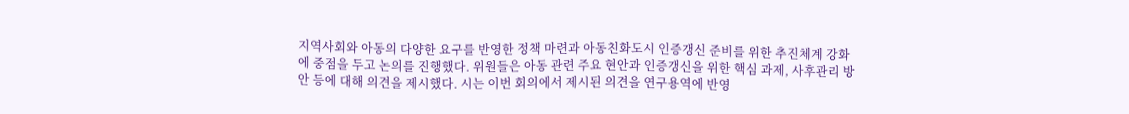지역사회와 아동의 다양한 요구를 반영한 정책 마련과 아동친화도시 인증갱신 준비를 위한 추진체계 강화에 중점을 두고 논의를 진행했다. 위원들은 아동 관련 주요 현안과 인증갱신을 위한 핵심 과제, 사후관리 방안 등에 대해 의견을 제시했다. 시는 이번 회의에서 제시된 의견을 연구용역에 반영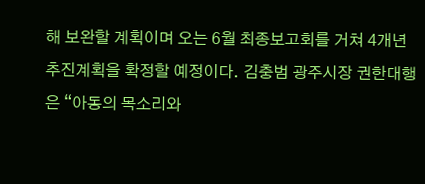해 보완할 계획이며 오는 6월 최종보고회를 거쳐 4개년 추진계획을 확정할 예정이다. 김충범 광주시장 권한대행은 “아동의 목소리와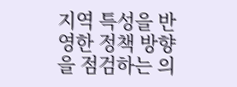지역 특성을 반영한 정책 방향을 점검하는 의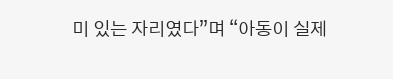미 있는 자리였다”며 “아동이 실제